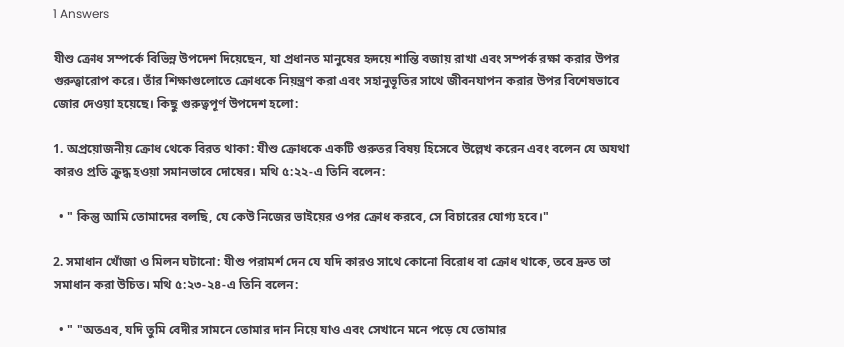1 Answers

যীশু ক্রোধ সম্পর্কে বিভিন্ন উপদেশ দিয়েছেন, যা প্রধানত মানুষের হৃদয়ে শান্তি বজায় রাখা এবং সম্পর্ক রক্ষা করার উপর গুরুত্বারোপ করে। তাঁর শিক্ষাগুলোতে ক্রোধকে নিয়ন্ত্রণ করা এবং সহানুভূতির সাথে জীবনযাপন করার উপর বিশেষভাবে জোর দেওয়া হয়েছে। কিছু গুরুত্বপূর্ণ উপদেশ হলো:

1. অপ্রয়োজনীয় ক্রোধ থেকে বিরত থাকা: যীশু ক্রোধকে একটি গুরুতর বিষয় হিসেবে উল্লেখ করেন এবং বলেন যে অযথা কারও প্রতি ক্রুদ্ধ হওয়া সমানভাবে দোষের। মথি ৫:২২-এ তিনি বলেন:

  • " কিন্তু আমি তোমাদের বলছি, যে কেউ নিজের ভাইয়ের ওপর ক্রোধ করবে, সে বিচারের যোগ্য হবে।"

2. সমাধান খোঁজা ও মিলন ঘটানো: যীশু পরামর্শ দেন যে যদি কারও সাথে কোনো বিরোধ বা ক্রোধ থাকে, তবে দ্রুত তা সমাধান করা উচিত। মথি ৫:২৩-২৪-এ তিনি বলেন:

  • " "অতএব, যদি তুমি বেদীর সামনে তোমার দান নিয়ে যাও এবং সেখানে মনে পড়ে যে তোমার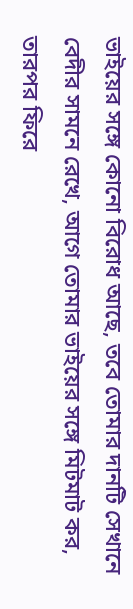ভাইয়ের সঙ্গে কোনো বিরোধ আছে, তবে তোমার দানটি সেখানে বেদীর সামনে রেখে, আগে তোমার ভাইয়ের সঙ্গে মিটমাট কর, তারপর ফিরে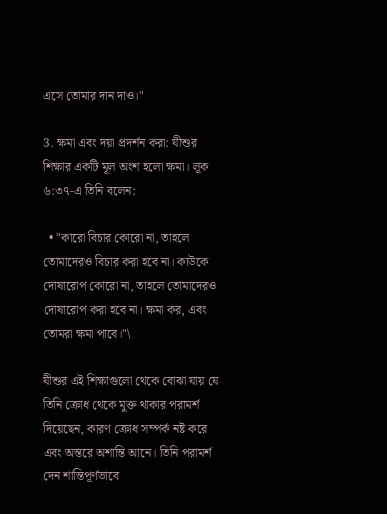এসে তোমার দান দাও।"

3. ক্ষমা এবং দয়া প্রদর্শন করা: যীশুর শিক্ষার একটি মূল অংশ হলো ক্ষমা। লূক ৬:৩৭-এ তিনি বলেন:

  • "কারো বিচার কোরো না, তাহলে তোমাদেরও বিচার করা হবে না। কাউকে দোষারোপ কোরো না, তাহলে তোমাদেরও দোষারোপ করা হবে না। ক্ষমা কর, এবং তোমরা ক্ষমা পাবে।"\

যীশুর এই শিক্ষাগুলো থেকে বোঝা যায় যে তিনি ক্রোধ থেকে মুক্ত থাকার পরামর্শ দিয়েছেন, কারণ ক্রোধ সম্পর্ক নষ্ট করে এবং অন্তরে অশান্তি আনে। তিনি পরামর্শ দেন শান্তিপূর্ণভাবে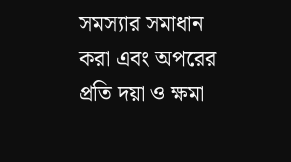সমস্যার সমাধান করা এবং অপরের প্রতি দয়া ও ক্ষমা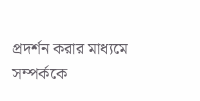প্রদর্শন করার মাধ্যমে সম্পর্ককে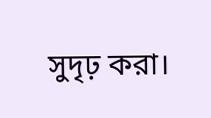সুদৃঢ় করা।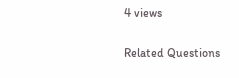4 views

Related Questions